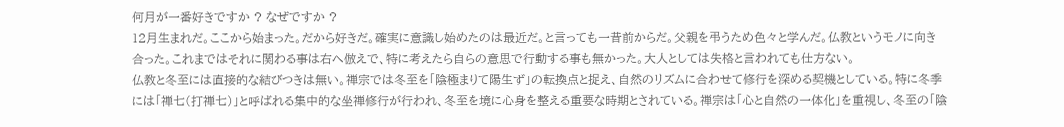何月が一番好きですか ? なぜですか ?
12月生まれだ。ここから始まった。だから好きだ。確実に意識し始めたのは最近だ。と言っても一昔前からだ。父親を弔うため色々と学んだ。仏教というモノに向き合った。これまではそれに関わる事は右へ倣えで、特に考えたら自らの意思で行動する事も無かった。大人としては失格と言われても仕方ない。
仏教と冬至には直接的な結びつきは無い。禅宗では冬至を「陰極まりて陽生ず」の転換点と捉え、自然のリズムに合わせて修行を深める契機としている。特に冬季には「禅七(打禅七)」と呼ばれる集中的な坐禅修行が行われ、冬至を境に心身を整える重要な時期とされている。禅宗は「心と自然の一体化」を重視し、冬至の「陰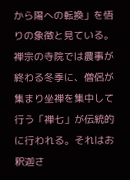から陽への転換」を悟りの象徴と見ている。
禅宗の寺院では農事が終わる冬季に、僧侶が集まり坐禅を集中して行う「禅七」が伝統的に行われる。それはお釈迦さ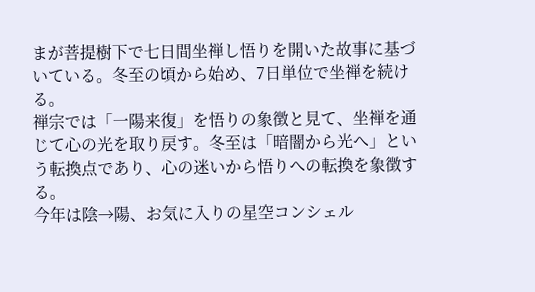まが菩提樹下で七日間坐禅し悟りを開いた故事に基づいている。冬至の頃から始め、7日単位で坐禅を続ける。
禅宗では「一陽来復」を悟りの象徴と見て、坐禅を通じて心の光を取り戻す。冬至は「暗闇から光へ」という転換点であり、心の迷いから悟りへの転換を象徴する。
今年は陰→陽、お気に入りの星空コンシェル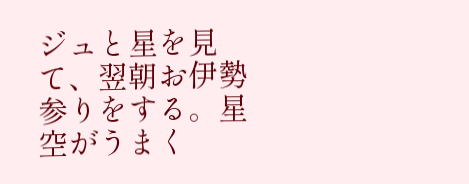ジュと星を見て、翌朝お伊勢参りをする。星空がうまく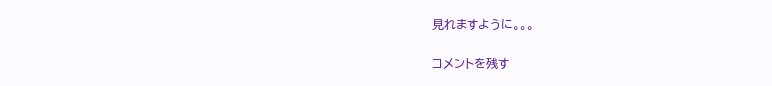見れますように。。。


コメントを残す